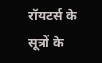रॉयटर्स के सूत्रों के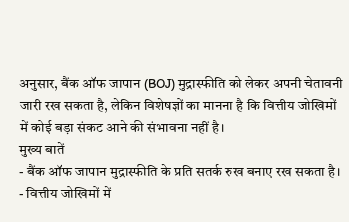अनुसार, बैंक ऑफ जापान (BOJ) मुद्रास्फीति को लेकर अपनी चेतावनी जारी रख सकता है, लेकिन विशेषज्ञों का मानना है कि वित्तीय जोखिमों में कोई बड़ा संकट आने की संभावना नहीं है।
मुख्य बातें
- बैंक ऑफ जापान मुद्रास्फीति के प्रति सतर्क रुख बनाए रख सकता है।
- वित्तीय जोखिमों में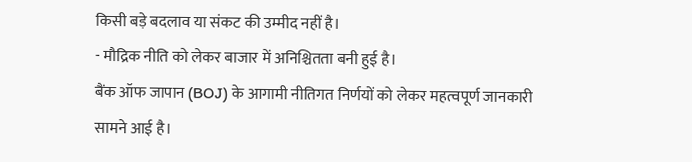किसी बड़े बदलाव या संकट की उम्मीद नहीं है।
- मौद्रिक नीति को लेकर बाजार में अनिश्चितता बनी हुई है।
बैंक ऑफ जापान (BOJ) के आगामी नीतिगत निर्णयों को लेकर महत्वपूर्ण जानकारी सामने आई है।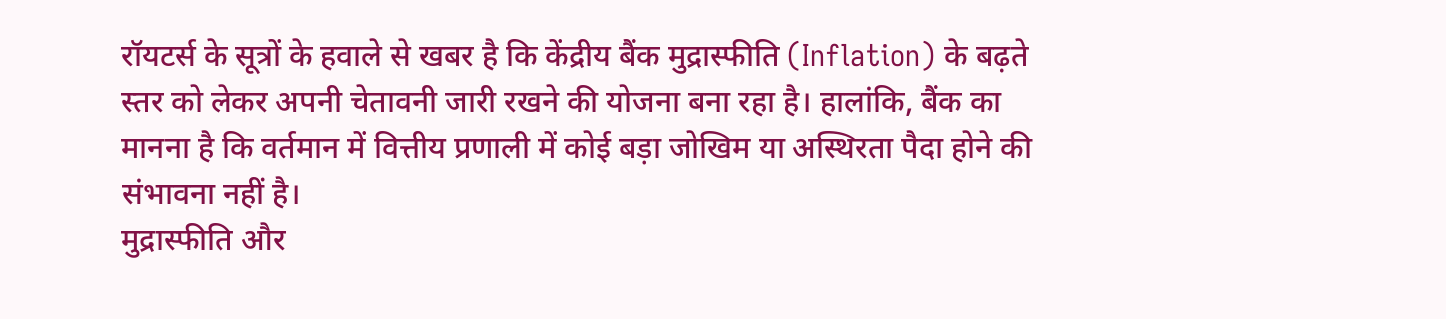रॉयटर्स के सूत्रों के हवाले से खबर है कि केंद्रीय बैंक मुद्रास्फीति (Inflation) के बढ़ते स्तर को लेकर अपनी चेतावनी जारी रखने की योजना बना रहा है। हालांकि, बैंक का मानना है कि वर्तमान में वित्तीय प्रणाली में कोई बड़ा जोखिम या अस्थिरता पैदा होने की संभावना नहीं है।
मुद्रास्फीति और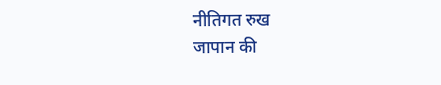नीतिगत रुख
जापान की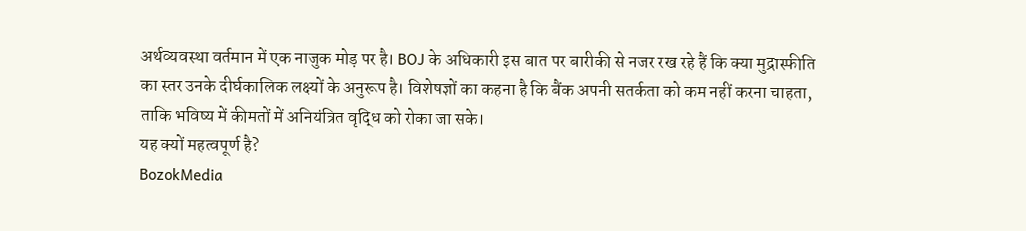अर्थव्यवस्था वर्तमान में एक नाजुक मोड़ पर है। BOJ के अधिकारी इस बात पर बारीकी से नजर रख रहे हैं कि क्या मुद्रास्फीति का स्तर उनके दीर्घकालिक लक्ष्यों के अनुरूप है। विशेषज्ञों का कहना है कि बैंक अपनी सतर्कता को कम नहीं करना चाहता, ताकि भविष्य में कीमतों में अनियंत्रित वृद्धि को रोका जा सके।
यह क्यों महत्वपूर्ण है?
BozokMedia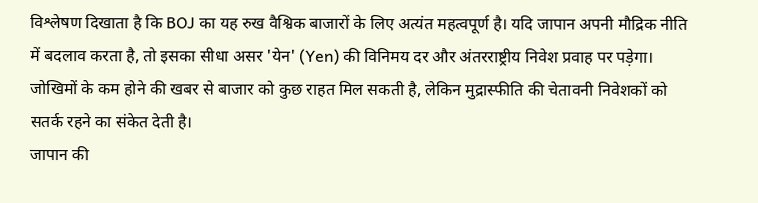विश्लेषण दिखाता है कि BOJ का यह रुख वैश्विक बाजारों के लिए अत्यंत महत्वपूर्ण है। यदि जापान अपनी मौद्रिक नीति में बदलाव करता है, तो इसका सीधा असर 'येन' (Yen) की विनिमय दर और अंतरराष्ट्रीय निवेश प्रवाह पर पड़ेगा। जोखिमों के कम होने की खबर से बाजार को कुछ राहत मिल सकती है, लेकिन मुद्रास्फीति की चेतावनी निवेशकों को सतर्क रहने का संकेत देती है।
जापान की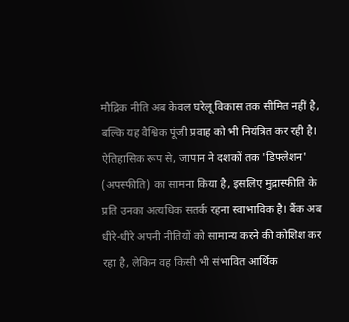मौद्रिक नीति अब केवल घरेलू विकास तक सीमित नहीं है, बल्कि यह वैश्विक पूंजी प्रवाह को भी नियंत्रित कर रही है।
ऐतिहासिक रूप से, जापान ने दशकों तक 'डिफ्लेशन' (अपस्फीति) का सामना किया है, इसलिए मुद्रास्फीति के प्रति उनका अत्यधिक सतर्क रहना स्वाभाविक है। बैंक अब धीरे-धीरे अपनी नीतियों को सामान्य करने की कोशिश कर रहा है, लेकिन वह किसी भी संभावित आर्थिक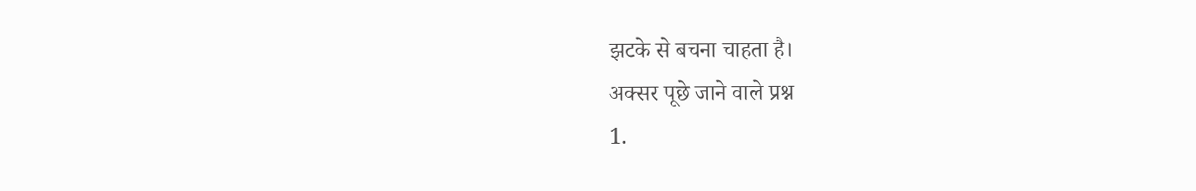झटके से बचना चाहता है।
अक्सर पूछे जाने वाले प्रश्न
1.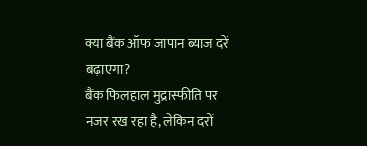क्या बैंक ऑफ जापान ब्याज दरें बढ़ाएगा?
बैंक फिलहाल मुद्रास्फीति पर नजर रख रहा है, लेकिन दरों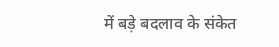में बड़े बदलाव के संकेत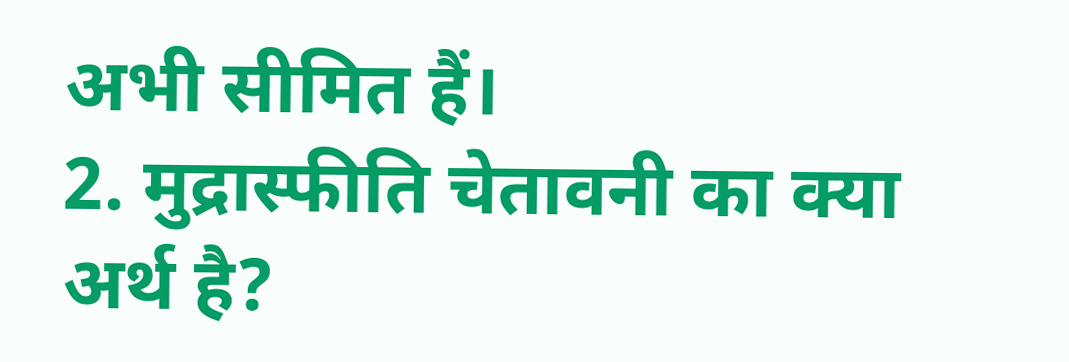अभी सीमित हैं।
2. मुद्रास्फीति चेतावनी का क्या अर्थ है?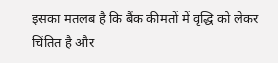इसका मतलब है कि बैंक कीमतों में वृद्धि को लेकर चिंतित है और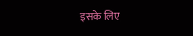इसके लिए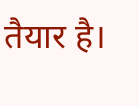तैयार है।